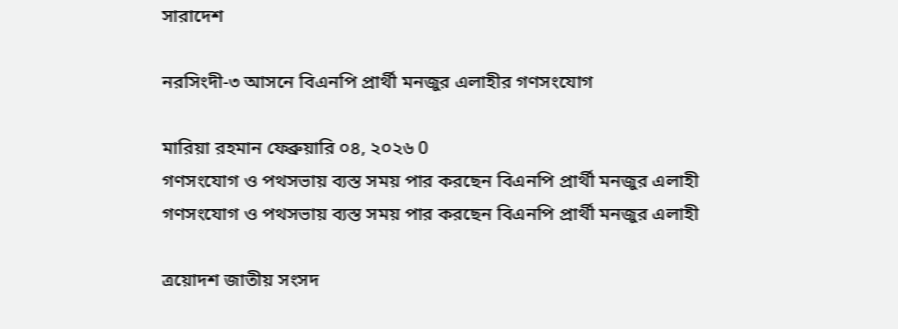সারাদেশ

নরসিংদী-৩ আসনে বিএনপি প্রার্থী মনজুর এলাহীর গণসংযোগ

মারিয়া রহমান ফেব্রুয়ারি ০৪, ২০২৬ 0
গণসংযোগ ও পথসভায় ব্যস্ত সময় পার করছেন বিএনপি প্রার্থী মনজুর এলাহী
গণসংযোগ ও পথসভায় ব্যস্ত সময় পার করছেন বিএনপি প্রার্থী মনজুর এলাহী

ত্রয়োদশ জাতীয় সংসদ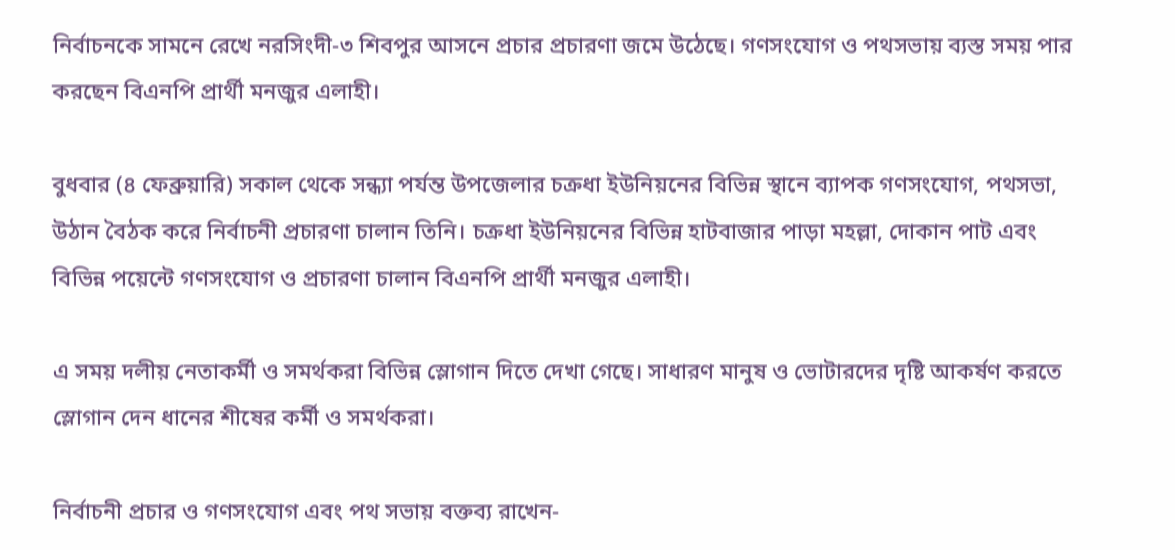নির্বাচনকে সামনে রেখে নরসিংদী-৩ শিবপুর আসনে প্রচার প্রচারণা জমে উঠেছে। গণসংযোগ ও পথসভায় ব্যস্ত সময় পার করছেন বিএনপি প্রার্থী মনজুর এলাহী।

বুধবার (৪ ফেব্রুয়ারি) সকাল থেকে সন্ধ্যা পর্যন্ত উপজেলার চক্রধা ইউনিয়নের বিভিন্ন স্থানে ব্যাপক গণসংযোগ, পথসভা, উঠান বৈঠক করে নির্বাচনী প্রচারণা চালান তিনি। চক্রধা ইউনিয়নের বিভিন্ন হাটবাজার পাড়া মহল্লা, দোকান পাট এবং বিভিন্ন পয়েন্টে গণসংযোগ ও প্রচারণা চালান বিএনপি প্রার্থী মনজুর এলাহী।

এ সময় দলীয় নেতাকর্মী ও সমর্থকরা বিভিন্ন স্লোগান দিতে দেখা গেছে। সাধারণ মানুষ ও ভোটারদের দৃষ্টি আকর্ষণ করতে স্লোগান দেন ধানের শীষের কর্মী ও সমর্থকরা।

নির্বাচনী প্রচার ও গণসংযোগ এবং পথ সভায় বক্তব্য রাখেন-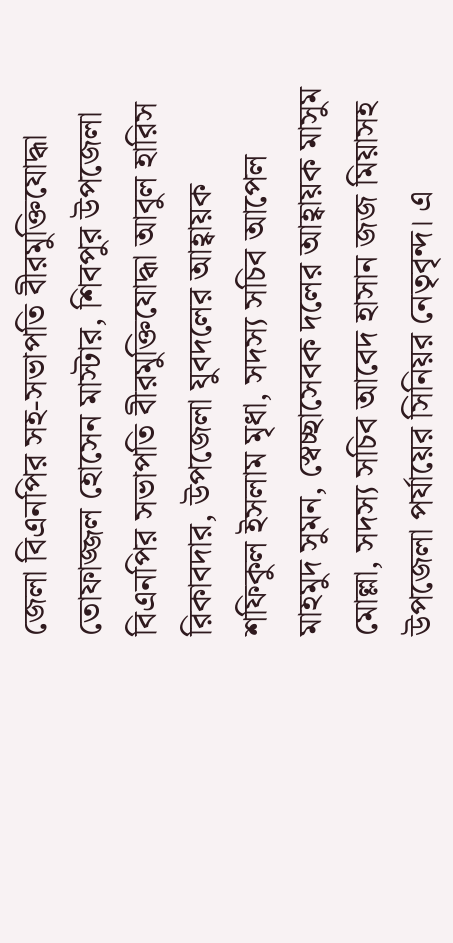জেলা বিএনপির সহ-সভাপতি বীরমুক্তিযোদ্ধা তোফাজ্জল হোসেন মাস্টার, শিবপুর উপজেলা বিএনপির সভাপতি বীরমুক্তিযোদ্ধা আবুল হারিস রিকাবদার, উপজেলা যুবদলের আহ্বায়ক শফিকুল ইসলাম মৃধা, সদস্য সচিব আপেল মাহমুদ সুমন, স্বেচ্ছাসেবক দলের আহ্বায়ক মাসুম মোল্লা, সদস্য সচিব আবেদ হাসান জজ মিয়াসহ উপজেলা পর্যায়ের সিনিয়র নেতৃবৃন্দ। এ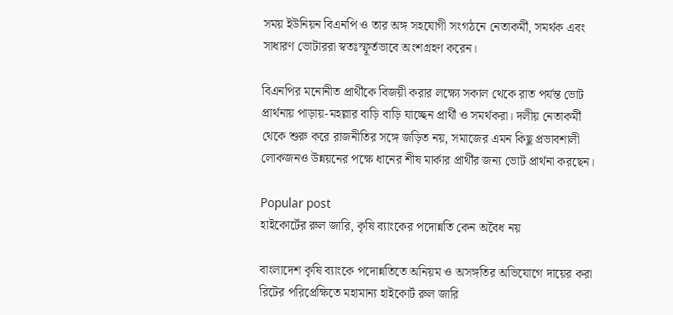সময় ইউনিয়ন বিএনপি ও তার অঙ্গ সহযোগী সংগঠনে নেতাকর্মী, সমর্থক এবং সাধারণ ভোটাররা স্বতঃস্ফূর্তভাবে অংশগ্রহণ করেন।

বিএনপির মনোনীত প্রার্থীকে বিজয়ী করার লক্ষ্যে সকাল থেকে রাত পর্যন্ত ভোট প্রার্থনায় পাড়ায়-মহল্লার বাড়ি বাড়ি যাচ্ছেন প্রার্থী ও সমর্থকরা। দলীয় নেতাকর্মী থেকে শুরু করে রাজনীতির সঙ্গে জড়িত নয়, সমাজের এমন কিছু প্রভাবশালী লোকজনও উন্নয়নের পক্ষে ধানের শীষ মার্কার প্রার্থীর জন্য ভোট প্রার্থনা করছেন।

Popular post
হাইকোর্টের রুল জারি, কৃষি ব্যাংকের পদোন্নতি কেন অবৈধ নয়

বাংলাদেশ কৃষি ব্যাংকে পদোন্নতিতে অনিয়ম ও অসঙ্গতির অভিযোগে দায়ের করা রিটের পরিপ্রেক্ষিতে মহামান্য হাইকোর্ট রুল জারি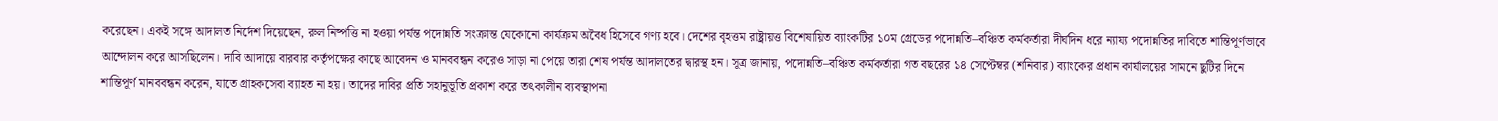করেছেন। একই সঙ্গে আদালত নির্দেশ দিয়েছেন, রুল নিষ্পত্তি না হওয়া পর্যন্ত পদোন্নতি সংক্রান্ত যেকোনো কার্যক্রম অবৈধ হিসেবে গণ্য হবে। দেশের বৃহত্তম রাষ্ট্রায়ত্ত বিশেষায়িত ব্যাংকটির ১০ম গ্রেডের পদোন্নতি–বঞ্চিত কর্মকর্তারা দীর্ঘদিন ধরে ন্যায্য পদোন্নতির দাবিতে শান্তিপূর্ণভাবে আন্দোলন করে আসছিলেন। দাবি আদায়ে বারবার কর্তৃপক্ষের কাছে আবেদন ও মানববন্ধন করেও সাড়া না পেয়ে তারা শেষ পর্যন্ত আদালতের দ্বারস্থ হন। সূত্র জানায়, পদোন্নতি–বঞ্চিত কর্মকর্তারা গত বছরের ১৪ সেপ্টেম্বর (শনিবার) ব্যাংকের প্রধান কার্যালয়ের সামনে ছুটির দিনে শান্তিপূর্ণ মানববন্ধন করেন, যাতে গ্রাহকসেবা ব্যাহত না হয়। তাদের দাবির প্রতি সহানুভূতি প্রকাশ করে তৎকালীন ব্যবস্থাপনা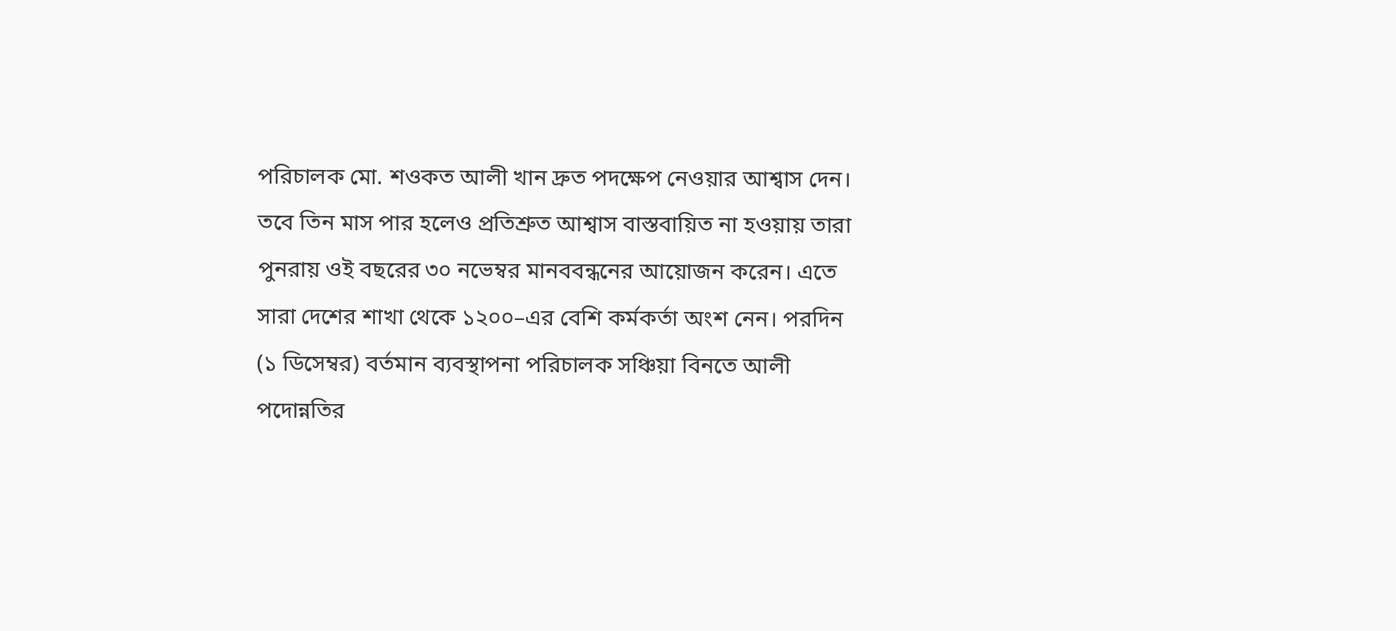পরিচালক মো. শওকত আলী খান দ্রুত পদক্ষেপ নেওয়ার আশ্বাস দেন। তবে তিন মাস পার হলেও প্রতিশ্রুত আশ্বাস বাস্তবায়িত না হওয়ায় তারা পুনরায় ওই বছরের ৩০ নভেম্বর মানববন্ধনের আয়োজন করেন। এতে সারা দেশের শাখা থেকে ১২০০–এর বেশি কর্মকর্তা অংশ নেন। পরদিন (১ ডিসেম্বর) বর্তমান ব্যবস্থাপনা পরিচালক সঞ্চিয়া বিনতে আলী পদোন্নতির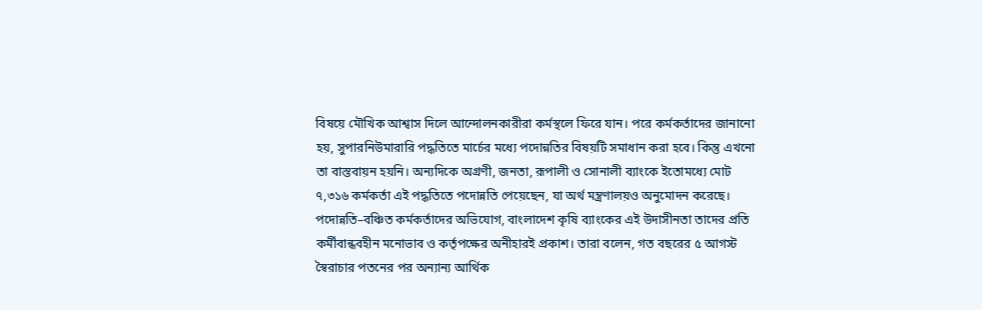বিষয়ে মৌখিক আশ্বাস দিলে আন্দোলনকারীরা কর্মস্থলে ফিরে যান। পরে কর্মকর্তাদের জানানো হয়, সুপারনিউমারারি পদ্ধতিতে মার্চের মধ্যে পদোন্নতির বিষয়টি সমাধান করা হবে। কিন্তু এখনো তা বাস্তবায়ন হয়নি। অন্যদিকে অগ্রণী, জনতা, রূপালী ও সোনালী ব্যাংকে ইতোমধ্যে মোট ৭,৩১৬ কর্মকর্তা এই পদ্ধতিতে পদোন্নতি পেয়েছেন, যা অর্থ মন্ত্রণালয়ও অনুমোদন করেছে। পদোন্নতি–বঞ্চিত কর্মকর্তাদের অভিযোগ, বাংলাদেশ কৃষি ব্যাংকের এই উদাসীনতা তাদের প্রতি কর্মীবান্ধবহীন মনোভাব ও কর্তৃপক্ষের অনীহারই প্রকাশ। তারা বলেন, গত বছরের ৫ আগস্ট স্বৈরাচার পতনের পর অন্যান্য আর্থিক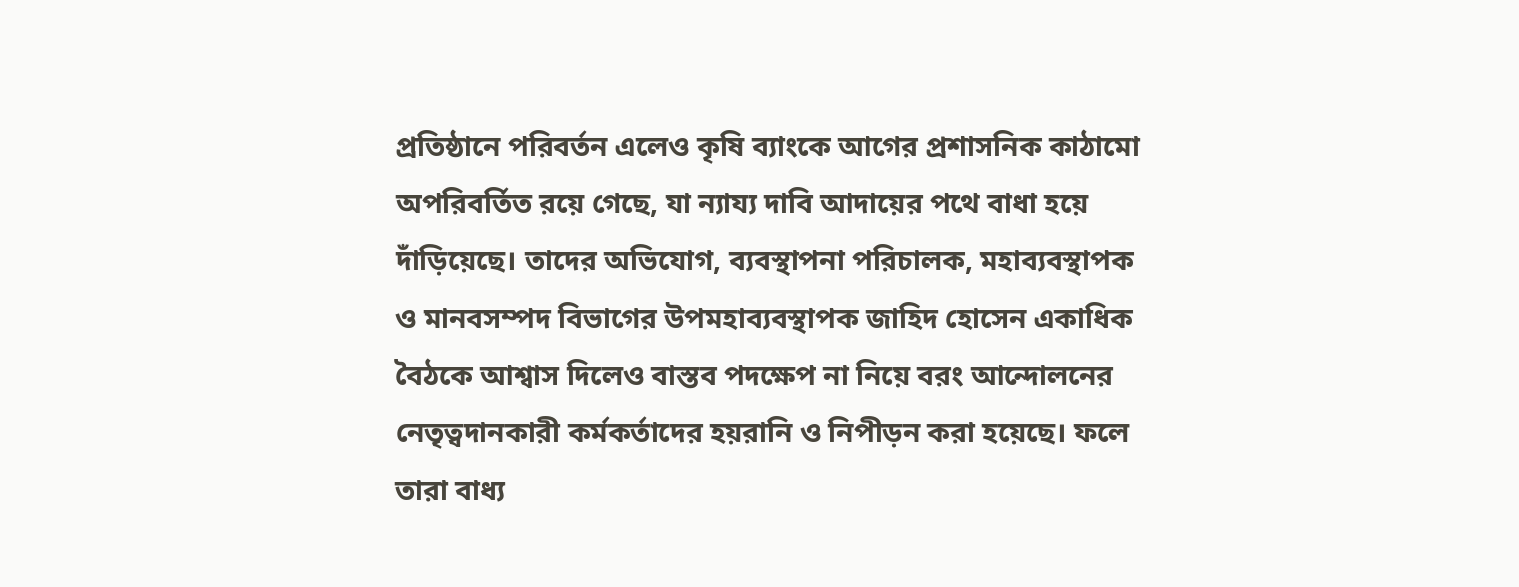প্রতিষ্ঠানে পরিবর্তন এলেও কৃষি ব্যাংকে আগের প্রশাসনিক কাঠামো অপরিবর্তিত রয়ে গেছে, যা ন্যায্য দাবি আদায়ের পথে বাধা হয়ে দাঁড়িয়েছে। তাদের অভিযোগ, ব্যবস্থাপনা পরিচালক, মহাব্যবস্থাপক ও মানবসম্পদ বিভাগের উপমহাব্যবস্থাপক জাহিদ হোসেন একাধিক বৈঠকে আশ্বাস দিলেও বাস্তব পদক্ষেপ না নিয়ে বরং আন্দোলনের নেতৃত্বদানকারী কর্মকর্তাদের হয়রানি ও নিপীড়ন করা হয়েছে। ফলে তারা বাধ্য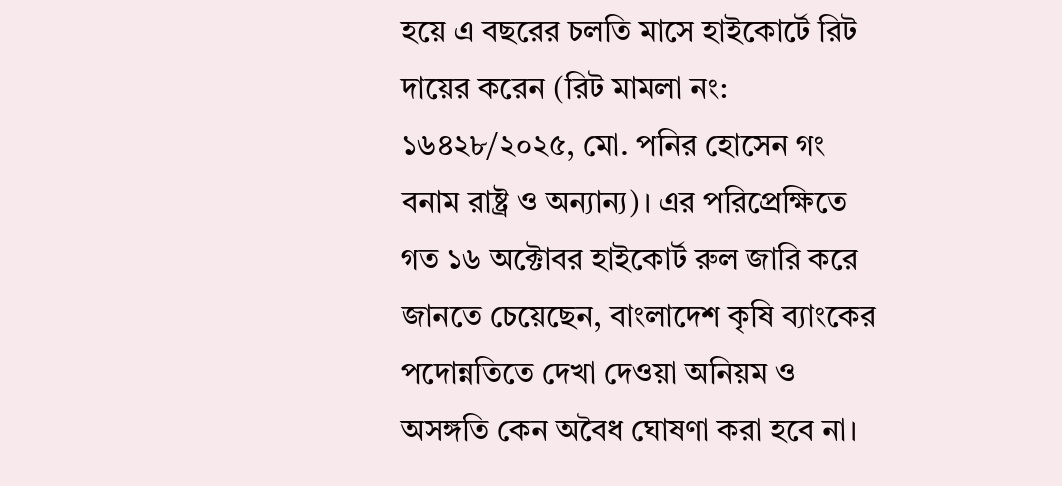হয়ে এ বছরের চলতি মাসে হাইকোর্টে রিট দায়ের করেন (রিট মামলা নং: ১৬৪২৮/২০২৫, মো. পনির হোসেন গং বনাম রাষ্ট্র ও অন্যান্য)। এর পরিপ্রেক্ষিতে গত ১৬ অক্টোবর হাইকোর্ট রুল জারি করে জানতে চেয়েছেন, বাংলাদেশ কৃষি ব্যাংকের পদোন্নতিতে দেখা দেওয়া অনিয়ম ও অসঙ্গতি কেন অবৈধ ঘোষণা করা হবে না।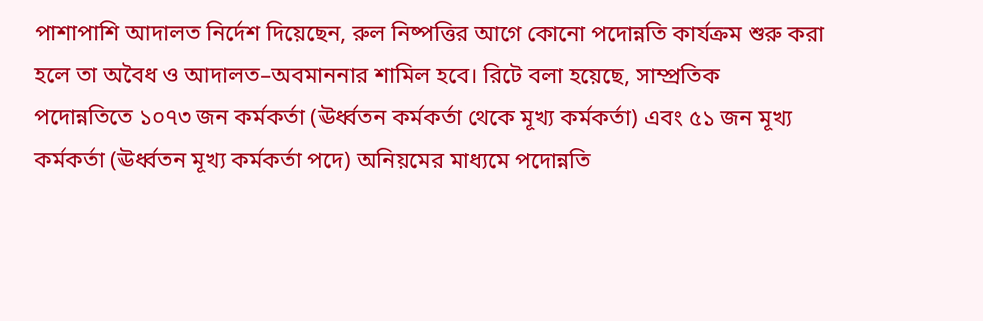পাশাপাশি আদালত নির্দেশ দিয়েছেন, রুল নিষ্পত্তির আগে কোনো পদোন্নতি কার্যক্রম শুরু করা হলে তা অবৈধ ও আদালত–অবমাননার শামিল হবে। রিটে বলা হয়েছে, সাম্প্রতিক পদোন্নতিতে ১০৭৩ জন কর্মকর্তা (ঊর্ধ্বতন কর্মকর্তা থেকে মূখ্য কর্মকর্তা) এবং ৫১ জন মূখ্য কর্মকর্তা (ঊর্ধ্বতন মূখ্য কর্মকর্তা পদে) অনিয়মের মাধ্যমে পদোন্নতি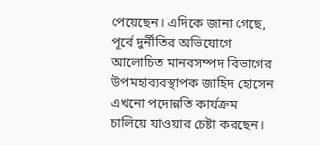পেয়েছেন। এদিকে জানা গেছে, পূর্বে দুর্নীতির অভিযোগে আলোচিত মানবসম্পদ বিভাগের উপমহাব্যবস্থাপক জাহিদ হোসেন এখনো পদোন্নতি কার্যক্রম চালিয়ে যাওয়ার চেষ্টা করছেন।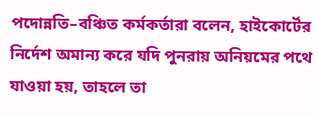পদোন্নতি–বঞ্চিত কর্মকর্তারা বলেন, হাইকোর্টের নির্দেশ অমান্য করে যদি পুনরায় অনিয়মের পথে যাওয়া হয়, তাহলে তা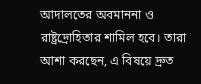আদালতের অবমাননা ও রাষ্ট্রদ্রোহিতার শামিল হবে। তারা আশা করছেন, এ বিষয়ে দ্রুত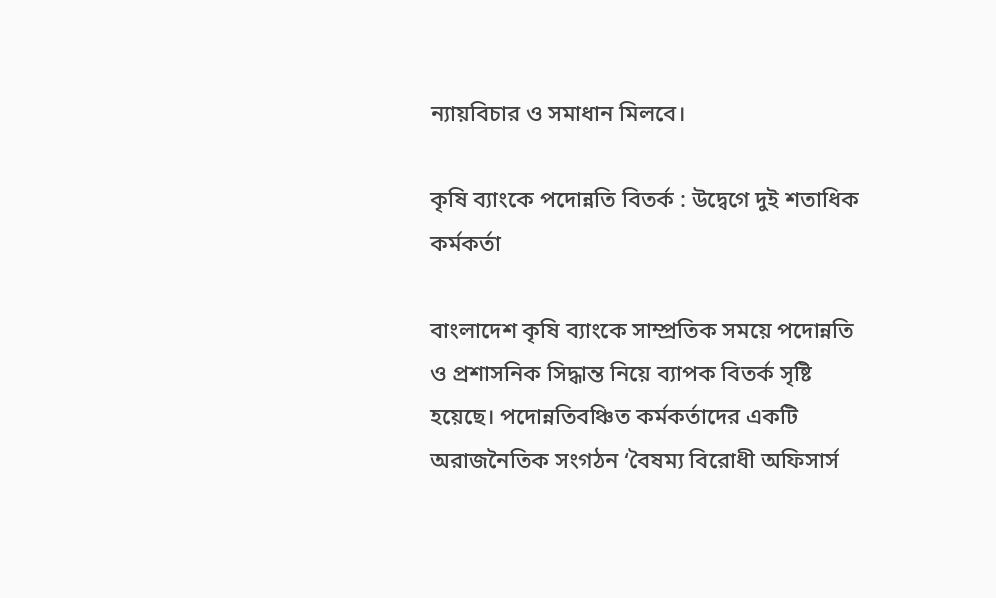ন্যায়বিচার ও সমাধান মিলবে।

কৃষি ব্যাংকে পদোন্নতি বিতর্ক : উদ্বেগে দুই শতাধিক কর্মকর্তা

বাংলাদেশ কৃষি ব্যাংকে সাম্প্রতিক সময়ে পদোন্নতি ও প্রশাসনিক সিদ্ধান্ত নিয়ে ব্যাপক বিতর্ক সৃষ্টি হয়েছে। পদোন্নতিবঞ্চিত কর্মকর্তাদের একটি অরাজনৈতিক সংগঠন ‘বৈষম্য বিরোধী অফিসার্স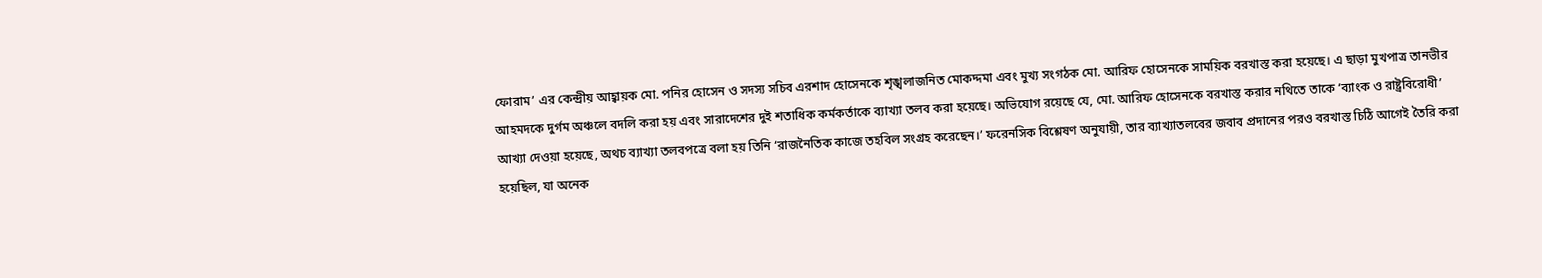ফোরাম’ এর কেন্দ্রীয় আহ্বায়ক মো. পনির হোসেন ও সদস্য সচিব এরশাদ হোসেনকে শৃঙ্খলাজনিত মোকদ্দমা এবং মুখ্য সংগঠক মো. আরিফ হোসেনকে সাময়িক বরখাস্ত করা হয়েছে। এ ছাড়া মুখপাত্র তানভীর আহমদকে দুর্গম অঞ্চলে বদলি করা হয় এবং সারাদেশের দুই শতাধিক কর্মকর্তাকে ব্যাখ্যা তলব করা হয়েছে। অভিযোগ রয়েছে যে, মো. আরিফ হোসেনকে বরখাস্ত করার নথিতে তাকে ‘ব্যাংক ও রাষ্ট্রবিরোধী’ আখ্যা দেওয়া হয়েছে, অথচ ব্যাখ্যা তলবপত্রে বলা হয় তিনি ‘রাজনৈতিক কাজে তহবিল সংগ্রহ করেছেন।’ ফরেনসিক বিশ্লেষণ অনুযায়ী, তার ব্যাখ্যাতলবের জবাব প্রদানের পরও বরখাস্ত চিঠি আগেই তৈরি করা হয়েছিল, যা অনেক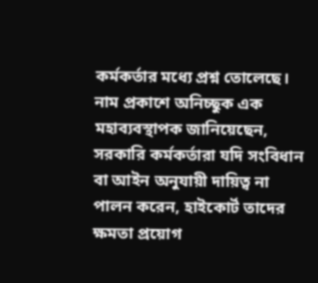কর্মকর্তার মধ্যে প্রশ্ন তোলেছে। নাম প্রকাশে অনিচ্ছুক এক মহাব্যবস্থাপক জানিয়েছেন, সরকারি কর্মকর্তারা যদি সংবিধান বা আইন অনুযায়ী দায়িত্ব না পালন করেন, হাইকোর্ট তাদের ক্ষমতা প্রয়োগ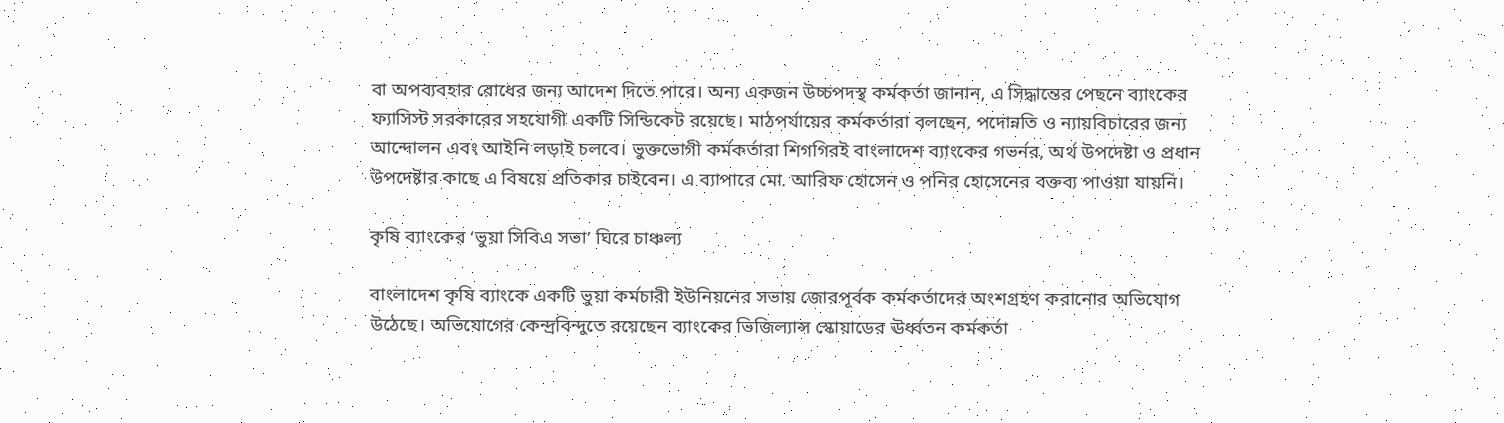বা অপব্যবহার রোধের জন্য আদেশ দিতে পারে। অন্য একজন উচ্চপদস্থ কর্মকর্তা জানান, এ সিদ্ধান্তের পেছনে ব্যাংকের ফ্যাসিস্ট সরকারের সহযোগী একটি সিন্ডিকেট রয়েছে। মাঠপর্যায়ের কর্মকর্তারা বলছেন, পদোন্নতি ও ন্যায়বিচারের জন্য আন্দোলন এবং আইনি লড়াই চলবে। ভুক্তভোগী কর্মকর্তারা শিগগিরই বাংলাদেশ ব্যাংকের গভর্নর, অর্থ উপদেষ্টা ও প্রধান উপদেষ্টার কাছে এ বিষয়ে প্রতিকার চাইবেন। এ ব্যাপারে মো. আরিফ হোসেন ও পনির হোসেনের বক্তব্য পাওয়া যায়নি।

কৃষি ব্যাংকের ‘ভুয়া সিবিএ সভা’ ঘিরে চাঞ্চল্য

বাংলাদেশ কৃষি ব্যাংকে একটি ভুয়া কর্মচারী ইউনিয়নের সভায় জোরপূর্বক কর্মকর্তাদের অংশগ্রহণ করানোর অভিযোগ উঠেছে। অভিযোগের কেন্দ্রবিন্দুতে রয়েছেন ব্যাংকের ভিজিল্যান্স স্কোয়াডের ঊর্ধ্বতন কর্মকর্তা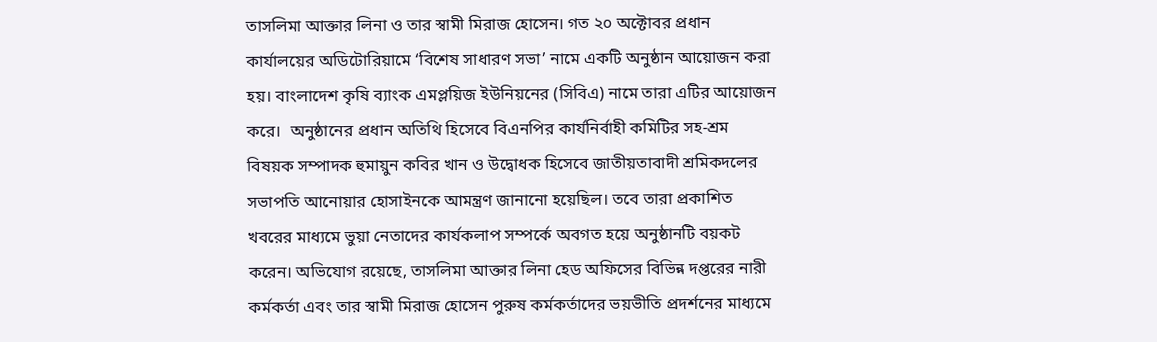তাসলিমা আক্তার লিনা ও তার স্বামী মিরাজ হোসেন। গত ২০ অক্টোবর প্রধান কার্যালয়ের অডিটোরিয়ামে ‘বিশেষ সাধারণ সভা’ নামে একটি অনুষ্ঠান আয়োজন করা হয়। বাংলাদেশ কৃষি ব্যাংক এমপ্লয়িজ ইউনিয়নের (সিবিএ) নামে তারা এটির আয়োজন করে।  অনুষ্ঠানের প্রধান অতিথি হিসেবে বিএনপির কার্যনির্বাহী কমিটির সহ-শ্রম বিষয়ক সম্পাদক হুমায়ুন কবির খান ও উদ্বোধক হিসেবে জাতীয়তাবাদী শ্রমিকদলের সভাপতি আনোয়ার হোসাইনকে আমন্ত্রণ জানানো হয়েছিল। তবে তারা প্রকাশিত খবরের মাধ্যমে ভুয়া নেতাদের কার্যকলাপ সম্পর্কে অবগত হয়ে অনুষ্ঠানটি বয়কট করেন। অভিযোগ রয়েছে, তাসলিমা আক্তার লিনা হেড অফিসের বিভিন্ন দপ্তরের নারী কর্মকর্তা এবং তার স্বামী মিরাজ হোসেন পুরুষ কর্মকর্তাদের ভয়ভীতি প্রদর্শনের মাধ্যমে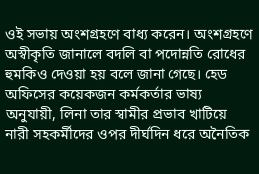ওই সভায় অংশগ্রহণে বাধ্য করেন। অংশগ্রহণে অস্বীকৃতি জানালে বদলি বা পদোন্নতি রোধের হুমকিও দেওয়া হয় বলে জানা গেছে। হেড অফিসের কয়েকজন কর্মকর্তার ভাষ্য অনুযায়ী, লিনা তার স্বামীর প্রভাব খাটিয়ে নারী সহকর্মীদের ওপর দীর্ঘদিন ধরে অনৈতিক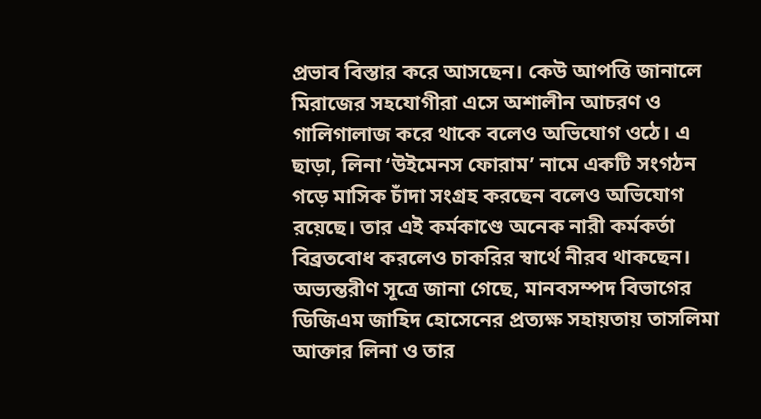প্রভাব বিস্তার করে আসছেন। কেউ আপত্তি জানালে মিরাজের সহযোগীরা এসে অশালীন আচরণ ও গালিগালাজ করে থাকে বলেও অভিযোগ ওঠে। এ ছাড়া, লিনা ‘উইমেনস ফোরাম’ নামে একটি সংগঠন গড়ে মাসিক চাঁদা সংগ্রহ করছেন বলেও অভিযোগ রয়েছে। তার এই কর্মকাণ্ডে অনেক নারী কর্মকর্তা বিব্রতবোধ করলেও চাকরির স্বার্থে নীরব থাকছেন। অভ্যন্তরীণ সূত্রে জানা গেছে, মানবসম্পদ বিভাগের ডিজিএম জাহিদ হোসেনের প্রত্যক্ষ সহায়তায় তাসলিমা আক্তার লিনা ও তার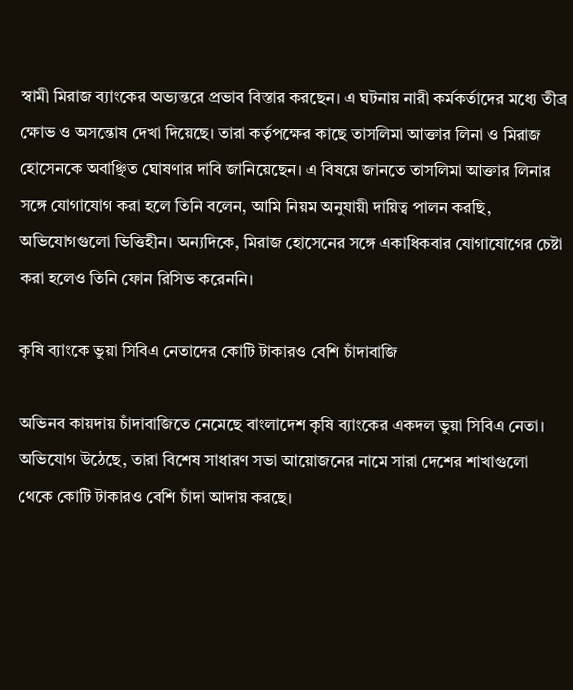স্বামী মিরাজ ব্যাংকের অভ্যন্তরে প্রভাব বিস্তার করছেন। এ ঘটনায় নারী কর্মকর্তাদের মধ্যে তীব্র ক্ষোভ ও অসন্তোষ দেখা দিয়েছে। তারা কর্তৃপক্ষের কাছে তাসলিমা আক্তার লিনা ও মিরাজ হোসেনকে অবাঞ্ছিত ঘোষণার দাবি জানিয়েছেন। এ বিষয়ে জানতে তাসলিমা আক্তার লিনার সঙ্গে যোগাযোগ করা হলে তিনি বলেন, আমি নিয়ম অনুযায়ী দায়িত্ব পালন করছি, অভিযোগগুলো ভিত্তিহীন। অন্যদিকে, মিরাজ হোসেনের সঙ্গে একাধিকবার যোগাযোগের চেষ্টা করা হলেও তিনি ফোন রিসিভ করেননি।

কৃষি ব্যাংকে ভুয়া সিবিএ নেতাদের কোটি টাকারও বেশি চাঁদাবাজি

অভিনব কায়দায় চাঁদাবাজিতে নেমেছে বাংলাদেশ কৃষি ব্যাংকের একদল ভুয়া সিবিএ নেতা। অভিযোগ উঠেছে, তারা বিশেষ সাধারণ সভা আয়োজনের নামে সারা দেশের শাখাগুলো থেকে কোটি টাকারও বেশি চাঁদা আদায় করছে।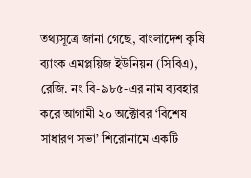তথ্যসূত্রে জানা গেছে, বাংলাদেশ কৃষি ব্যাংক এমপ্লয়িজ ইউনিয়ন (সিবিএ), রেজি. নং বি-৯৮৫-এর নাম ব্যবহার করে আগামী ২০ অক্টোবর ‘বিশেষ সাধারণ সভা’ শিরোনামে একটি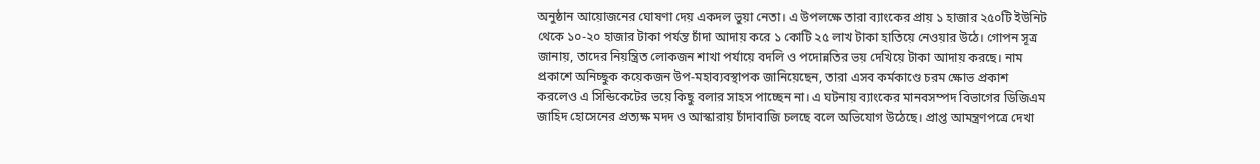অনুষ্ঠান আয়োজনের ঘোষণা দেয় একদল ভুয়া নেতা। এ উপলক্ষে তারা ব্যাংকের প্রায় ১ হাজার ২৫০টি ইউনিট থেকে ১০-২০ হাজার টাকা পর্যন্ত চাঁদা আদায় করে ১ কোটি ২৫ লাখ টাকা হাতিয়ে নেওয়ার উঠে। গোপন সূত্র জানায়, তাদের নিয়ন্ত্রিত লোকজন শাখা পর্যায়ে বদলি ও পদোন্নতির ভয় দেখিয়ে টাকা আদায় করছে। নাম প্রকাশে অনিচ্ছুক কয়েকজন উপ-মহাব্যবস্থাপক জানিয়েছেন, তারা এসব কর্মকাণ্ডে চরম ক্ষোভ প্রকাশ করলেও এ সিন্ডিকেটের ভয়ে কিছু বলার সাহস পাচ্ছেন না। এ ঘটনায় ব্যাংকের মানবসম্পদ বিভাগের ডিজিএম জাহিদ হোসেনের প্রত্যক্ষ মদদ ও আস্কারায় চাঁদাবাজি চলছে বলে অভিযোগ উঠেছে। প্রাপ্ত আমন্ত্রণপত্রে দেখা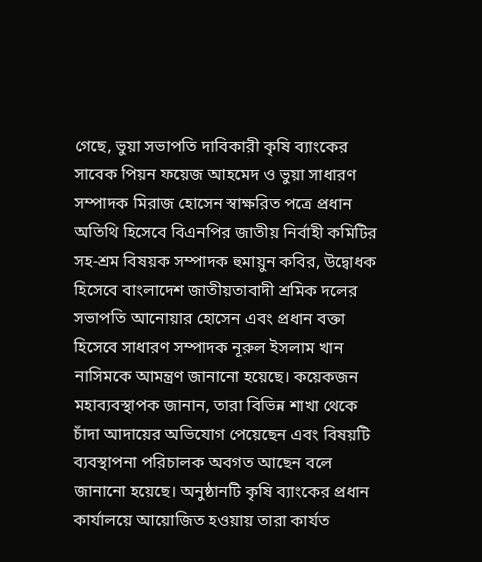গেছে, ভুয়া সভাপতি দাবিকারী কৃষি ব্যাংকের সাবেক পিয়ন ফয়েজ আহমেদ ও ভুয়া সাধারণ সম্পাদক মিরাজ হোসেন স্বাক্ষরিত পত্রে প্রধান অতিথি হিসেবে বিএনপির জাতীয় নির্বাহী কমিটির সহ-শ্রম বিষয়ক সম্পাদক হুমায়ুন কবির, উদ্বোধক হিসেবে বাংলাদেশ জাতীয়তাবাদী শ্রমিক দলের সভাপতি আনোয়ার হোসেন এবং প্রধান বক্তা হিসেবে সাধারণ সম্পাদক নূরুল ইসলাম খান নাসিমকে আমন্ত্রণ জানানো হয়েছে। কয়েকজন মহাব্যবস্থাপক জানান, তারা বিভিন্ন শাখা থেকে চাঁদা আদায়ের অভিযোগ পেয়েছেন এবং বিষয়টি ব্যবস্থাপনা পরিচালক অবগত আছেন বলে জানানো হয়েছে। অনুষ্ঠানটি কৃষি ব্যাংকের প্রধান কার্যালয়ে আয়োজিত হওয়ায় তারা কার্যত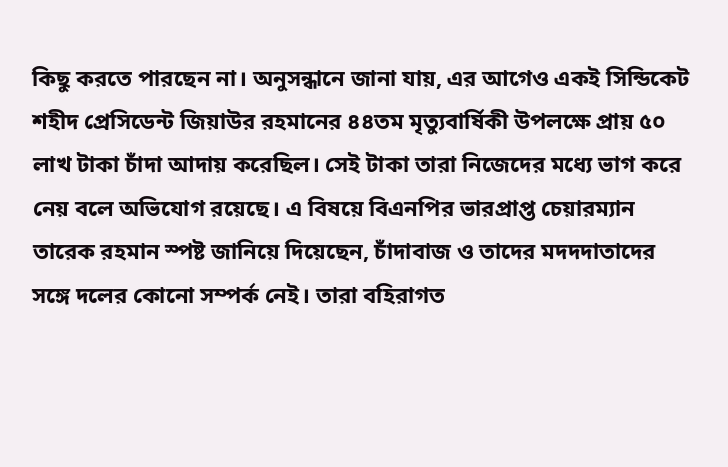কিছু করতে পারছেন না। অনুসন্ধানে জানা যায়, এর আগেও একই সিন্ডিকেট শহীদ প্রেসিডেন্ট জিয়াউর রহমানের ৪৪তম মৃত্যুবার্ষিকী উপলক্ষে প্রায় ৫০ লাখ টাকা চাঁদা আদায় করেছিল। সেই টাকা তারা নিজেদের মধ্যে ভাগ করে নেয় বলে অভিযোগ রয়েছে। এ বিষয়ে বিএনপির ভারপ্রাপ্ত চেয়ারম্যান তারেক রহমান স্পষ্ট জানিয়ে দিয়েছেন, চাঁদাবাজ ও তাদের মদদদাতাদের সঙ্গে দলের কোনো সম্পর্ক নেই। তারা বহিরাগত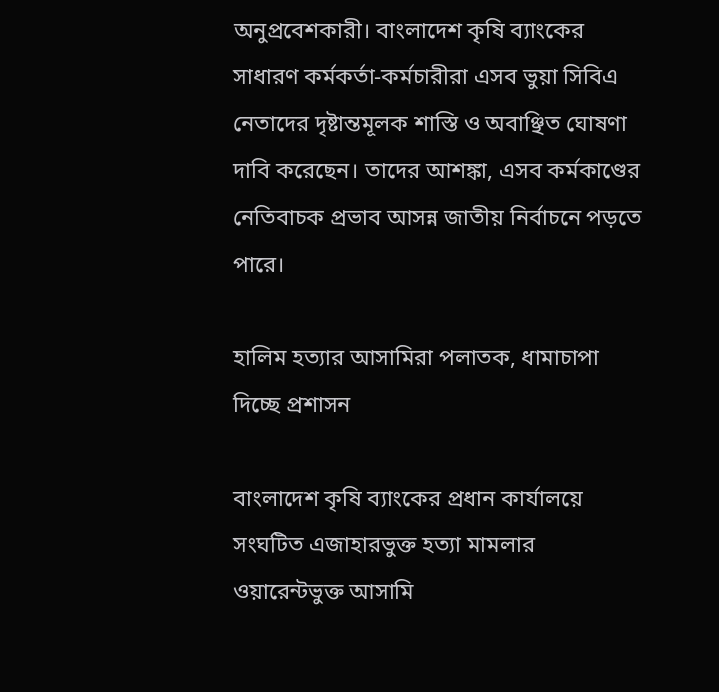অনুপ্রবেশকারী। বাংলাদেশ কৃষি ব্যাংকের সাধারণ কর্মকর্তা-কর্মচারীরা এসব ভুয়া সিবিএ নেতাদের দৃষ্টান্তমূলক শাস্তি ও অবাঞ্ছিত ঘোষণা দাবি করেছেন। তাদের আশঙ্কা, এসব কর্মকাণ্ডের নেতিবাচক প্রভাব আসন্ন জাতীয় নির্বাচনে পড়তে পারে।

হালিম হত্যার আসামিরা পলাতক, ধামাচাপা দিচ্ছে প্রশাসন

বাংলাদেশ কৃষি ব্যাংকের প্রধান কার্যালয়ে সংঘটিত এজাহারভুক্ত হত্যা মামলার ওয়ারেন্টভুক্ত আসামি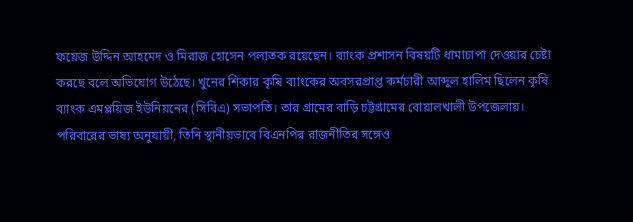ফয়েজ উদ্দিন আহমেদ ও মিরাজ হোসেন পলাতক রয়েছেন। ব্যাংক প্রশাসন বিষয়টি ধামাচাপা দেওয়ার চেষ্টা করছে বলে অভিযোগ উঠেছে। খুনের শিকার কৃষি ব্যাংকের অবসরপ্রাপ্ত কর্মচারী আব্দুল হালিম ছিলেন কৃষি ব্যাংক এমপ্লয়িজ ইউনিয়নের (সিবিএ) সভাপতি। তার গ্রামের বাড়ি চট্টগ্রামের বোয়ালখালী উপজেলায়। পরিবারের ভাষ্য অনুযায়ী, তিনি স্থানীয়ভাবে বিএনপির রাজনীতির সঙ্গেও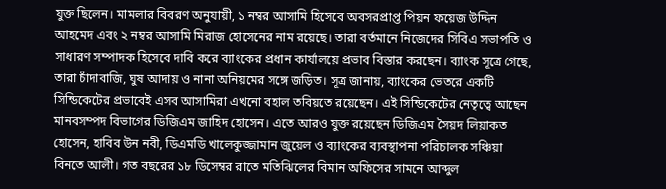যুক্ত ছিলেন। মামলার বিবরণ অনুযায়ী, ১ নম্বর আসামি হিসেবে অবসরপ্রাপ্ত পিয়ন ফয়েজ উদ্দিন আহমেদ এবং ২ নম্বর আসামি মিরাজ হোসেনের নাম রয়েছে। তারা বর্তমানে নিজেদের সিবিএ সভাপতি ও সাধারণ সম্পাদক হিসেবে দাবি করে ব্যাংকের প্রধান কার্যালয়ে প্রভাব বিস্তার করছেন। ব্যাংক সূত্রে গেছে, তারা চাঁদাবাজি, ঘুষ আদায় ও নানা অনিয়মের সঙ্গে জড়িত। সূত্র জানায়, ব্যাংকের ভেতরে একটি সিন্ডিকেটের প্রভাবেই এসব আসামিরা এখনো বহাল তবিয়তে রয়েছেন। এই সিন্ডিকেটের নেতৃত্বে আছেন মানবসম্পদ বিভাগের ডিজিএম জাহিদ হোসেন। এতে আরও যুক্ত রয়েছেন ডিজিএম সৈয়দ লিয়াকত হোসেন, হাবিব উন নবী, ডিএমডি খালেকুজ্জামান জুয়েল ও ব্যাংকের ব্যবস্থাপনা পরিচালক সঞ্চিয়া বিনতে আলী। গত বছরের ১৮ ডিসেম্বর রাতে মতিঝিলের বিমান অফিসের সামনে আব্দুল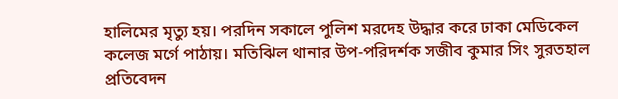হালিমের মৃত্যু হয়। পরদিন সকালে পুলিশ মরদেহ উদ্ধার করে ঢাকা মেডিকেল কলেজ মর্গে পাঠায়। মতিঝিল থানার উপ-পরিদর্শক সজীব কুমার সিং সুরতহাল প্রতিবেদন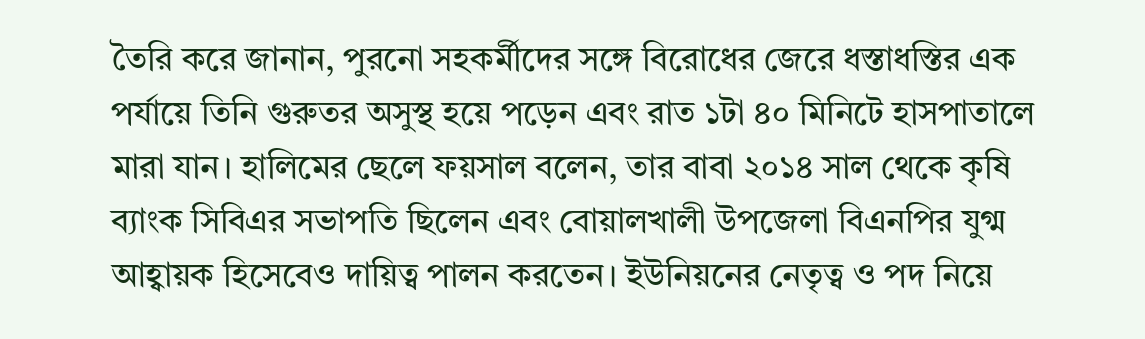তৈরি করে জানান, পুরনো সহকর্মীদের সঙ্গে বিরোধের জেরে ধস্তাধস্তির এক পর্যায়ে তিনি গুরুতর অসুস্থ হয়ে পড়েন এবং রাত ১টা ৪০ মিনিটে হাসপাতালে মারা যান। হালিমের ছেলে ফয়সাল বলেন, তার বাবা ২০১৪ সাল থেকে কৃষি ব্যাংক সিবিএর সভাপতি ছিলেন এবং বোয়ালখালী উপজেলা বিএনপির যুগ্ম আহ্বায়ক হিসেবেও দায়িত্ব পালন করতেন। ইউনিয়নের নেতৃত্ব ও পদ নিয়ে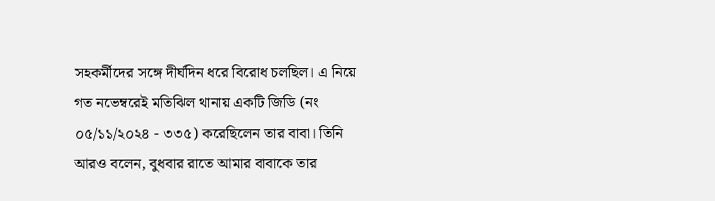সহকর্মীদের সঙ্গে দীর্ঘদিন ধরে বিরোধ চলছিল। এ নিয়ে গত নভেম্বরেই মতিঝিল থানায় একটি জিডি (নং ০৫/১১/২০২৪ - ৩৩৫) করেছিলেন তার বাবা। তিনি আরও বলেন, বুধবার রাতে আমার বাবাকে তার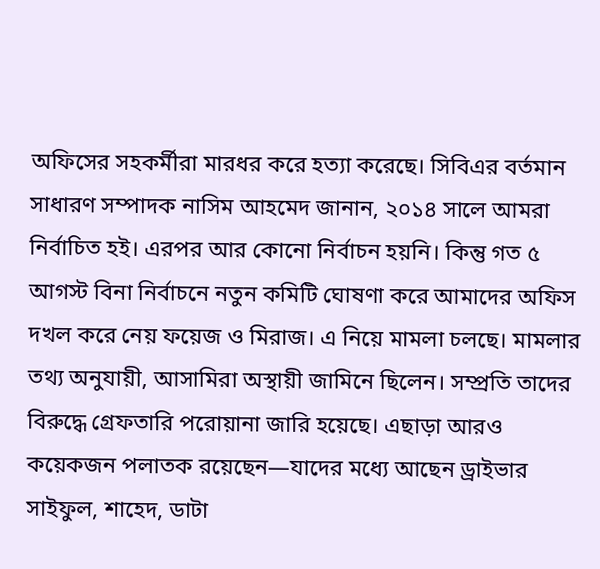অফিসের সহকর্মীরা মারধর করে হত্যা করেছে। সিবিএর বর্তমান সাধারণ সম্পাদক নাসিম আহমেদ জানান, ২০১৪ সালে আমরা নির্বাচিত হই। এরপর আর কোনো নির্বাচন হয়নি। কিন্তু গত ৫ আগস্ট বিনা নির্বাচনে নতুন কমিটি ঘোষণা করে আমাদের অফিস দখল করে নেয় ফয়েজ ও মিরাজ। এ নিয়ে মামলা চলছে। মামলার তথ্য অনুযায়ী, আসামিরা অস্থায়ী জামিনে ছিলেন। সম্প্রতি তাদের বিরুদ্ধে গ্রেফতারি পরোয়ানা জারি হয়েছে। এছাড়া আরও কয়েকজন পলাতক রয়েছেন—যাদের মধ্যে আছেন ড্রাইভার সাইফুল, শাহেদ, ডাটা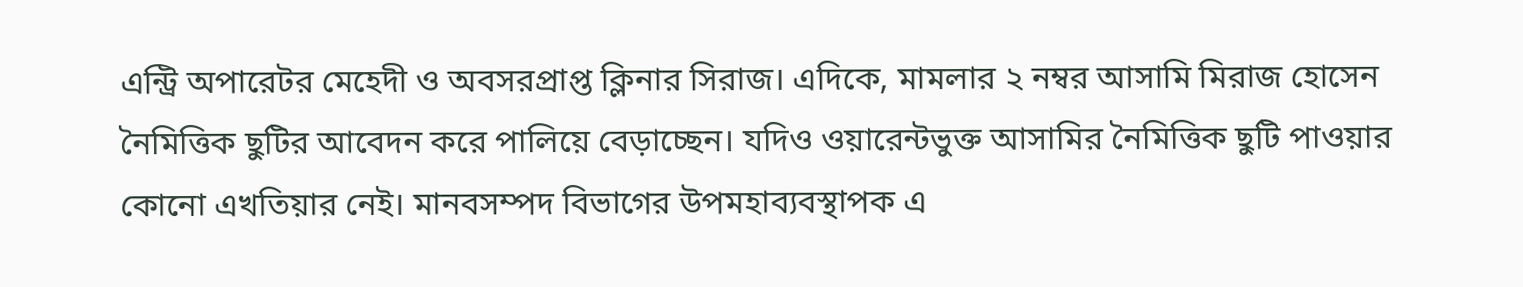এন্ট্রি অপারেটর মেহেদী ও অবসরপ্রাপ্ত ক্লিনার সিরাজ। এদিকে, মামলার ২ নম্বর আসামি মিরাজ হোসেন নৈমিত্তিক ছুটির আবেদন করে পালিয়ে বেড়াচ্ছেন। যদিও ওয়ারেন্টভুক্ত আসামির নৈমিত্তিক ছুটি পাওয়ার কোনো এখতিয়ার নেই। মানবসম্পদ বিভাগের উপমহাব্যবস্থাপক এ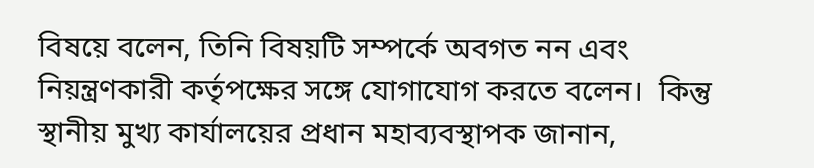বিষয়ে বলেন, তিনি বিষয়টি সম্পর্কে অবগত নন এবং নিয়ন্ত্রণকারী কর্তৃপক্ষের সঙ্গে যোগাযোগ করতে বলেন।  কিন্তু স্থানীয় মুখ্য কার্যালয়ের প্রধান মহাব্যবস্থাপক জানান,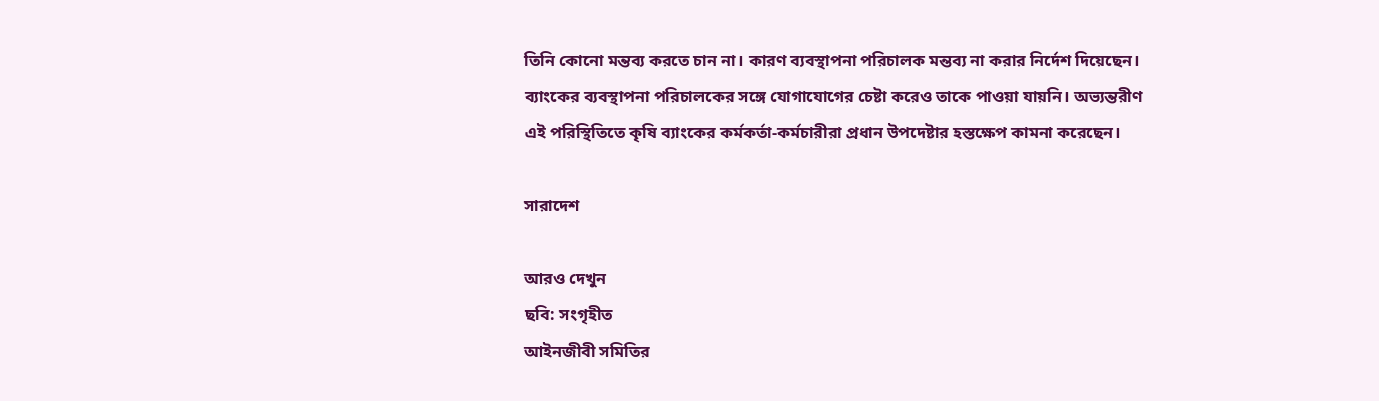তিনি কোনো মন্তব্য করতে চান না। কারণ ব্যবস্থাপনা পরিচালক মন্তব্য না করার নির্দেশ দিয়েছেন। ব্যাংকের ব্যবস্থাপনা পরিচালকের সঙ্গে যোগাযোগের চেষ্টা করেও তাকে পাওয়া যায়নি। অভ্যন্তরীণ এই পরিস্থিতিতে কৃষি ব্যাংকের কর্মকর্তা-কর্মচারীরা প্রধান উপদেষ্টার হস্তক্ষেপ কামনা করেছেন।

সারাদেশ

আরও দেখুন
ছবি: সংগৃহীত
আইনজীবী সমিতির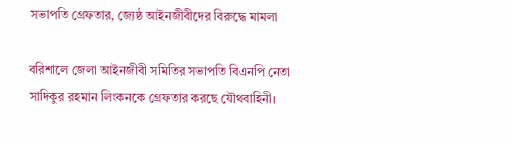সভাপতি গ্রেফতার, জ্যেষ্ঠ আইনজীবীদের বিরুদ্ধে মামলা

বরিশালে জেলা আইনজীবী সমিতির সভাপতি বিএনপি নেতা সাদিকুর রহমান লিংকনকে গ্রেফতার করছে যৌথবাহিনী।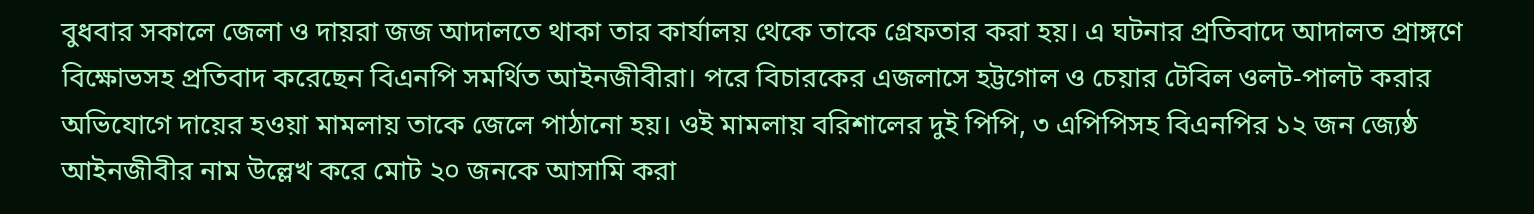বুধবার সকালে জেলা ও দায়রা জজ আদালতে থাকা তার কার্যালয় থেকে তাকে গ্রেফতার করা হয়। এ ঘটনার প্রতিবাদে আদালত প্রাঙ্গণে বিক্ষোভসহ প্রতিবাদ করেছেন বিএনপি সমর্থিত আইনজীবীরা। পরে বিচারকের এজলাসে হট্টগোল ও চেয়ার টেবিল ওলট-পালট করার অভিযোগে দায়ের হওয়া মামলায় তাকে জেলে পাঠানো হয়। ওই মামলায় বরিশালের দুই পিপি, ৩ এপিপিসহ বিএনপির ১২ জন জ্যেষ্ঠ আইনজীবীর নাম উল্লেখ করে মোট ২০ জনকে আসামি করা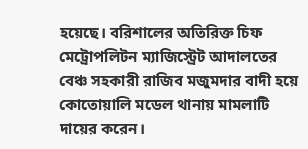হয়েছে। বরিশালের অতিরিক্ত চিফ মেট্রোপলিটন ম্যাজিস্ট্রেট আদালতের বেঞ্চ সহকারী রাজিব মজুমদার বাদী হয়ে কোতোয়ালি মডেল থানায় মামলাটি দায়ের করেন।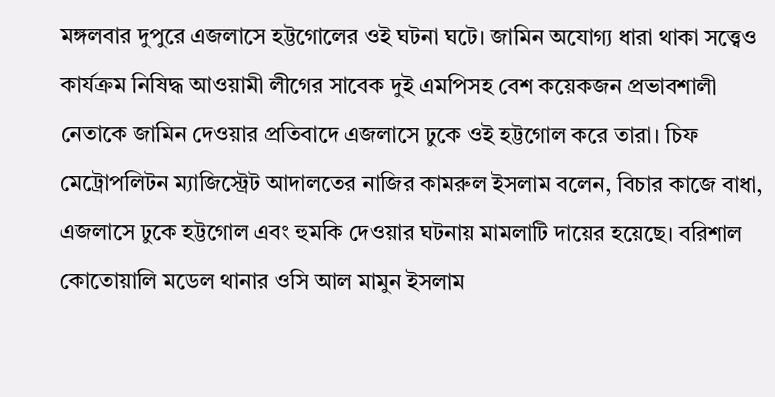মঙ্গলবার দুপুরে এজলাসে হট্টগোলের ওই ঘটনা ঘটে। জামিন অযোগ্য ধারা থাকা সত্ত্বেও কার্যক্রম নিষিদ্ধ আওয়ামী লীগের সাবেক দুই এমপিসহ বেশ কয়েকজন প্রভাবশালী নেতাকে জামিন দেওয়ার প্রতিবাদে এজলাসে ঢুকে ওই হট্টগোল করে তারা। চিফ মেট্রোপলিটন ম্যাজিস্ট্রেট আদালতের নাজির কামরুল ইসলাম বলেন, বিচার কাজে বাধা, এজলাসে ঢুকে হট্টগোল এবং হুমকি দেওয়ার ঘটনায় মামলাটি দায়ের হয়েছে। বরিশাল কোতোয়ালি মডেল থানার ওসি আল মামুন ইসলাম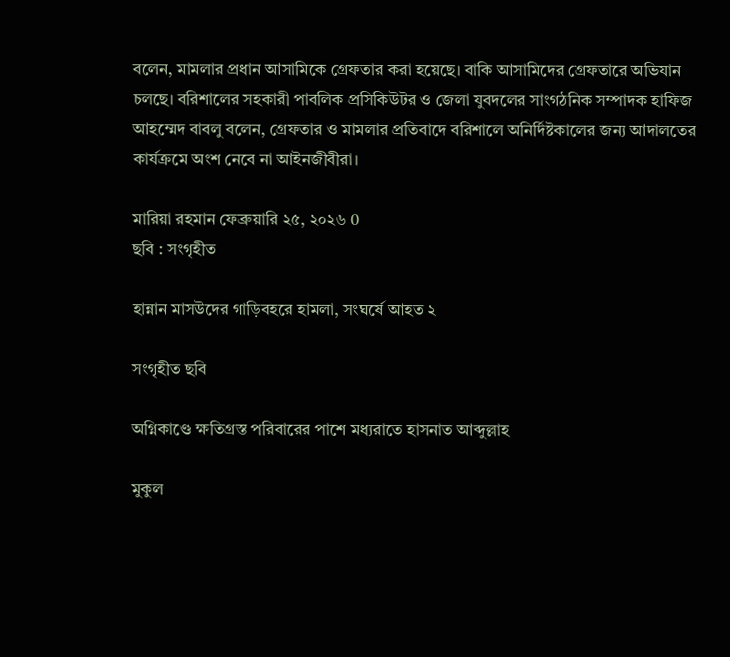বলেন, মামলার প্রধান আসামিকে গ্রেফতার করা হয়েছে। বাকি আসামিদের গ্রেফতারে অভিযান চলছে। বরিশালের সহকারী পাবলিক প্রসিকিউটর ও জেলা যুবদলের সাংগঠনিক সম্পাদক হাফিজ আহম্মেদ বাবলু বলেন, গ্রেফতার ও মামলার প্রতিবাদে বরিশালে অনির্দিষ্টকালের জন্য আদালতের কার্যক্রমে অংশ নেবে না আইনজীবীরা।

মারিয়া রহমান ফেব্রুয়ারি ২৫, ২০২৬ 0
ছবি : সংগৃহীত

হান্নান মাসউদের গাড়িবহরে হামলা, সংঘর্ষে আহত ২

সংগৃহীত ছবি

অগ্নিকাণ্ডে ক্ষতিগ্রস্ত পরিবারের পাশে মধ্যরাতে হাসনাত আব্দুল্লাহ

মুকুল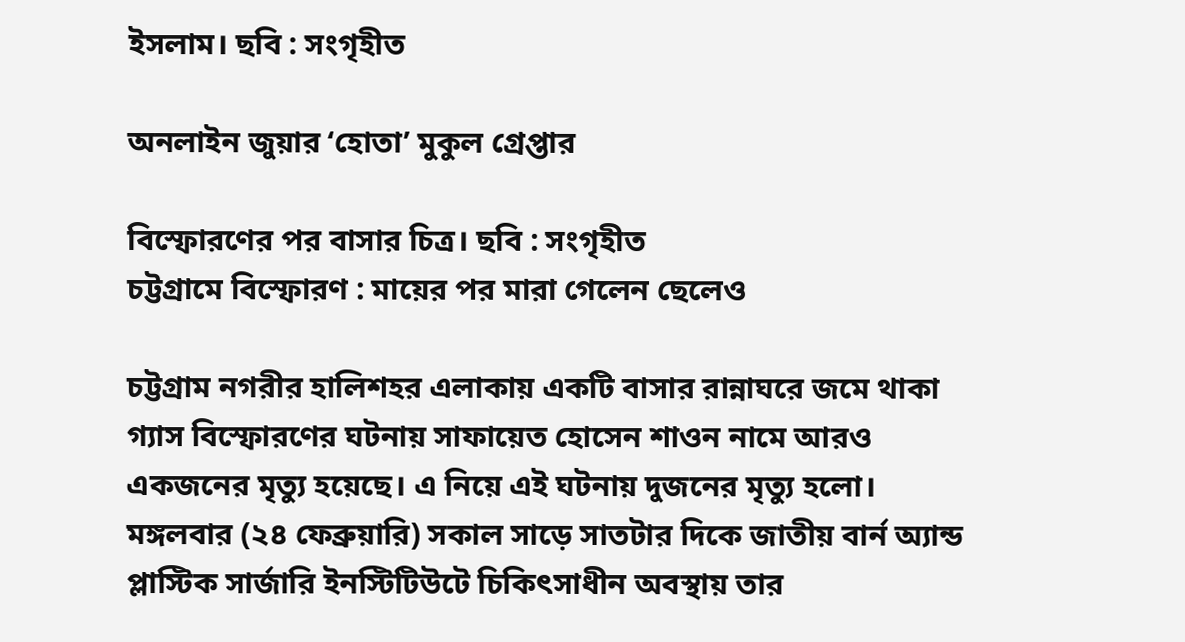ইসলাম। ছবি : সংগৃহীত

অনলাইন জুয়ার ‘হোতা’ মুকুল গ্রেপ্তার

বিস্ফোরণের পর বাসার চিত্র। ছবি : সংগৃহীত
চট্টগ্রামে বিস্ফোরণ : মায়ের পর মারা গেলেন ছেলেও

চট্টগ্রাম নগরীর হালিশহর এলাকায় একটি বাসার রান্নাঘরে জমে থাকা গ্যাস বিস্ফোরণের ঘটনায় সাফায়েত হোসেন শাওন নামে আরও একজনের মৃত্যু হয়েছে। এ নিয়ে এই ঘটনায় দুজনের মৃত্যু হলো। মঙ্গলবার (২৪ ফেব্রুয়ারি) সকাল সাড়ে সাতটার দিকে জাতীয় বার্ন অ্যান্ড প্লাস্টিক সার্জারি ইনস্টিটিউটে চিকিৎসাধীন অবস্থায় তার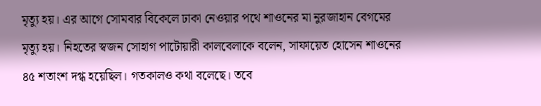মৃত্যু হয়। এর আগে সোমবার বিকেলে ঢাকা নেওয়ার পথে শাওনের মা নুরজাহান বেগমের মৃত্যু হয়। নিহতের স্বজন সোহাগ পাটোয়ারী কালবেলাকে বলেন, সাফায়েত হোসেন শাওনের ৪৫ শতাংশ দগ্ধ হয়েছিল। গতকালও কথা বলেছে। তবে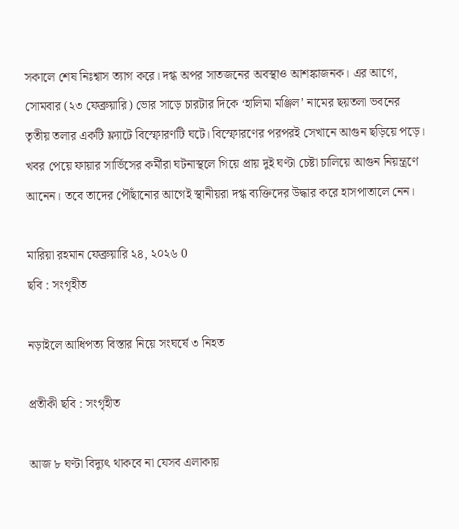সকালে শেষ নিঃশ্বাস ত্যাগ করে। দগ্ধ অপর সাতজনের অবস্থাও আশঙ্কাজনক। এর আগে, সোমবার (২৩ ফেব্রুয়ারি) ভোর সাড়ে চারটার দিকে ‘হালিমা মঞ্জিল’ নামের ছয়তলা ভবনের তৃতীয় তলার একটি ফ্ল্যাটে বিস্ফোরণটি ঘটে। বিস্ফোরণের পরপরই সেখানে আগুন ছড়িয়ে পড়ে। খবর পেয়ে ফায়ার সার্ভিসের কর্মীরা ঘটনাস্থলে গিয়ে প্রায় দুই ঘণ্টা চেষ্টা চালিয়ে আগুন নিয়ন্ত্রণে আনেন। তবে তাদের পৌঁছানোর আগেই স্থানীয়রা দগ্ধ ব্যক্তিদের উদ্ধার করে হাসপাতালে নেন।

মারিয়া রহমান ফেব্রুয়ারি ২৪, ২০২৬ 0
ছবি : সংগৃহীত

নড়াইলে আধিপত্য বিস্তার নিয়ে সংঘর্ষে ৩ নিহত

প্রতীকী ছবি : সংগৃহীত

আজ ৮ ঘণ্টা বিদ্যুৎ থাকবে না যেসব এলাকায়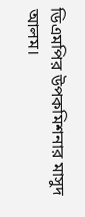ডিএমপির উপকমিশনার মাসুদ আলম।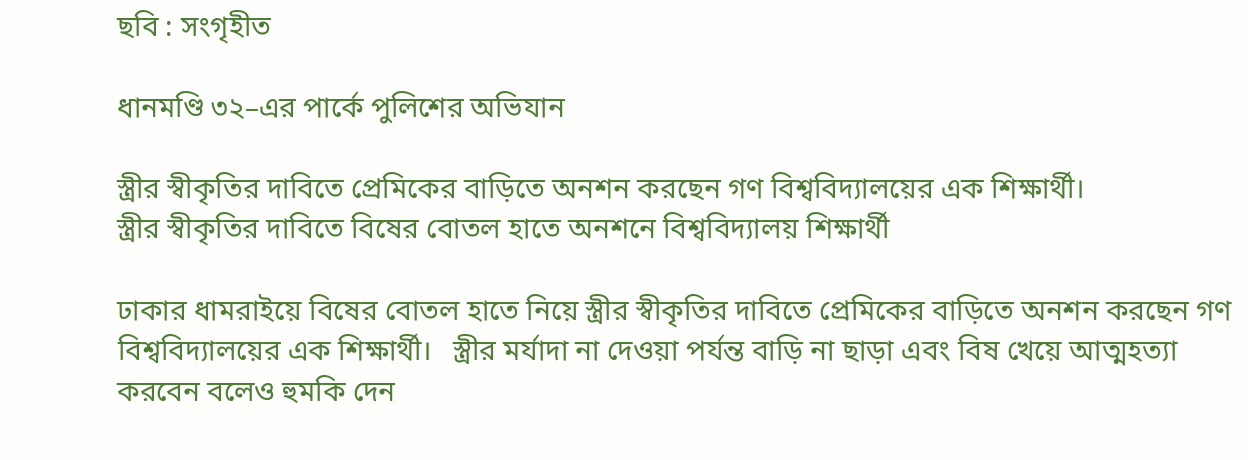ছবি : সংগৃহীত

ধানমণ্ডি ৩২–এর পার্কে পুলিশের অভিযান

স্ত্রীর স্বীকৃতির দাবিতে প্রেমিকের বাড়িতে অনশন করছেন গণ বিশ্ববিদ্যালয়ের এক শিক্ষার্থী।
স্ত্রীর স্বীকৃতির দাবিতে বিষের বোতল হাতে অনশনে বিশ্ববিদ্যালয় শিক্ষার্থী

ঢাকার ধামরাইয়ে বিষের বোতল হাতে নিয়ে স্ত্রীর স্বীকৃতির দাবিতে প্রেমিকের বাড়িতে অনশন করছেন গণ বিশ্ববিদ্যালয়ের এক শিক্ষার্থী।   স্ত্রীর মর্যাদা না দেওয়া পর্যন্ত বাড়ি না ছাড়া এবং বিষ খেয়ে আত্মহত্যা করবেন বলেও হুমকি দেন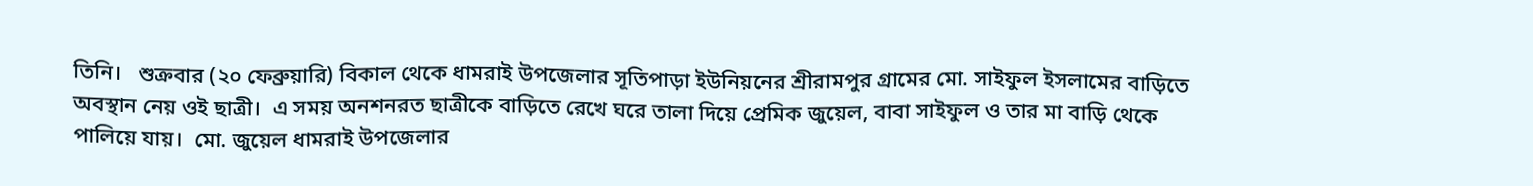তিনি।   শুক্রবার (২০ ফেব্রুয়ারি) বিকাল থেকে ধামরাই উপজেলার সূতিপাড়া ইউনিয়নের শ্রীরামপুর গ্রামের মো. সাইফুল ইসলামের বাড়িতে অবস্থান নেয় ওই ছাত্রী।  এ সময় অনশনরত ছাত্রীকে বাড়িতে রেখে ঘরে তালা দিয়ে প্রেমিক জুয়েল, বাবা সাইফুল ও তার মা বাড়ি থেকে পালিয়ে যায়।  মো. জুয়েল ধামরাই উপজেলার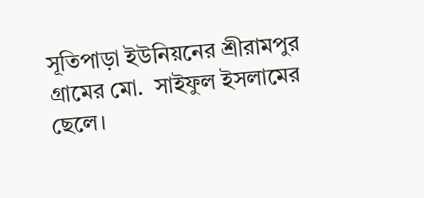সূতিপাড়া ইউনিয়নের শ্রীরামপুর গ্রামের মো.  সাইফুল ইসলামের ছেলে।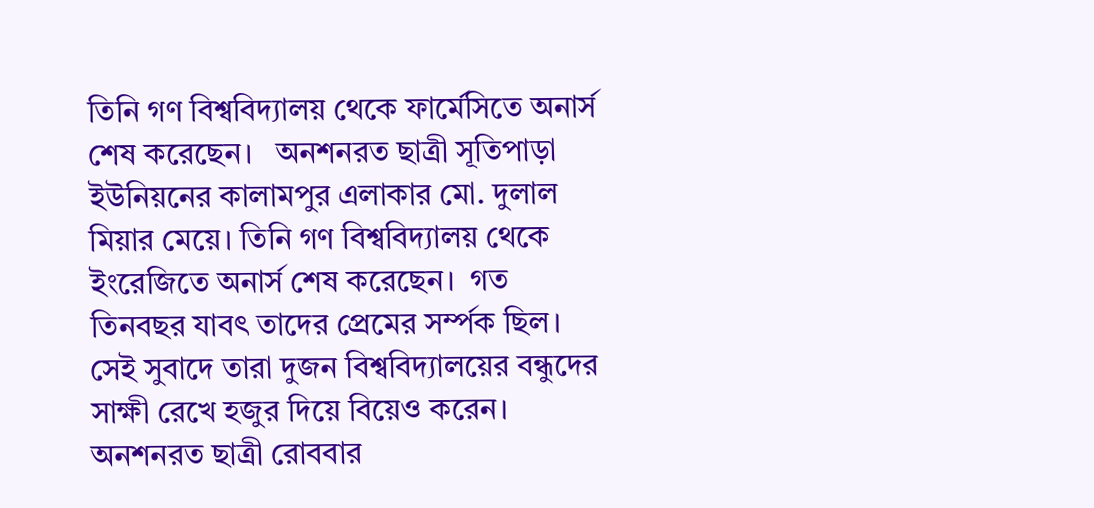তিনি গণ বিশ্ববিদ্যালয় থেকে ফার্মেসিতে অনার্স শেষ করেছেন।   অনশনরত ছাত্রী সূতিপাড়া ইউনিয়নের কালামপুর এলাকার মো. দুলাল মিয়ার মেয়ে। তিনি গণ বিশ্ববিদ্যালয় থেকে ইংরেজিতে অনার্স শেষ করেছেন।  গত তিনবছর যাবৎ তাদের প্রেমের সর্ম্পক ছিল। সেই সুবাদে তারা দুজন বিশ্ববিদ্যালয়ের বন্ধুদের সাক্ষী রেখে হজুর দিয়ে বিয়েও করেন।   অনশনরত ছাত্রী রোববার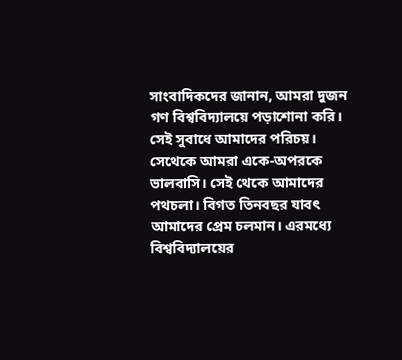সাংবাদিকদের জানান, আমরা দুজন গণ বিশ্ববিদ্যালয়ে পড়াশোনা করি। সেই সুবাধে আমাদের পরিচয়। সেথেকে আমরা একে-অপরকে ভালবাসি। সেই থেকে আমাদের পথচলা। বিগত তিনবছর যাবৎ আমাদের প্রেম চলমান। এরমধ্যে বিশ্ববিদ্যালয়ের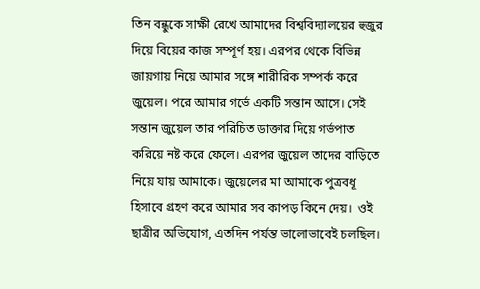তিন বন্ধুকে সাক্ষী রেখে আমাদের বিশ্ববিদ্যালয়ের হুজুর দিয়ে বিয়ের কাজ সম্পূর্ণ হয়। এরপর থেকে বিভিন্ন জায়গায় নিয়ে আমার সঙ্গে শারীরিক সম্পর্ক করে জুয়েল। পরে আমার গর্ভে একটি সন্তান আসে। সেই সন্তান জুয়েল তার পরিচিত ডাক্তার দিয়ে গর্ভপাত করিয়ে নষ্ট করে ফেলে। এরপর জুয়েল তাদের বাড়িতে নিয়ে যায় আমাকে। জুয়েলের মা আমাকে পুত্রবধূ হিসাবে গ্রহণ করে আমার সব কাপড় কিনে দেয়।  ওই ছাত্রীর অভিযোগ, এতদিন পর্যন্ত ভালোভাবেই চলছিল।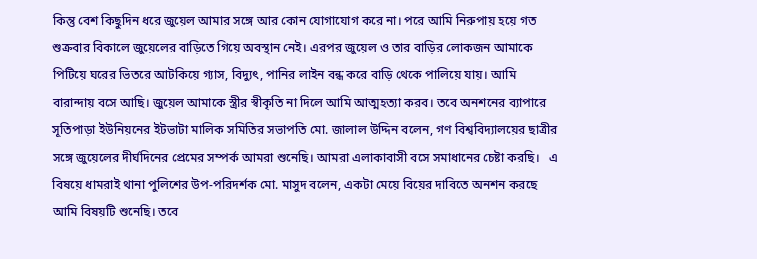কিন্তু বেশ কিছুদিন ধরে জুয়েল আমার সঙ্গে আর কোন যোগাযোগ করে না। পরে আমি নিরুপায় হয়ে গত শুক্রবার বিকালে জুয়েলের বাড়িতে গিয়ে অবস্থান নেই। এরপর জুয়েল ও তার বাড়ির লোকজন আমাকে পিটিয়ে ঘরের ভিতরে আটকিয়ে গ্যাস, বিদ্যুৎ, পানির লাইন বন্ধ করে বাড়ি থেকে পালিয়ে যায়। আমি বারান্দায় বসে আছি। জুয়েল আমাকে স্ত্রীর স্বীকৃতি না দিলে আমি আত্মহত্যা করব। তবে অনশনের ব্যাপারে সূতিপাড়া ইউনিয়নের ইটভাটা মালিক সমিতির সভাপতি মো. জালাল উদ্দিন বলেন, গণ বিশ্ববিদ্যালয়ের ছাত্রীর সঙ্গে জুয়েলের দীর্ঘদিনের প্রেমের সম্পর্ক আমরা শুনেছি। আমরা এলাকাবাসী বসে সমাধানের চেষ্টা করছি।   এ বিষয়ে ধামরাই থানা পুলিশের উপ-পরিদর্শক মো. মাসুদ বলেন, একটা মেয়ে বিয়ের দাবিতে অনশন করছে আমি বিষয়টি শুনেছি। তবে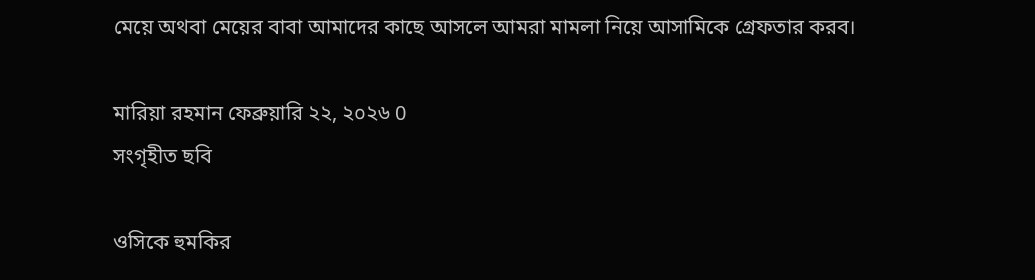মেয়ে অথবা মেয়ের বাবা আমাদের কাছে আসলে আমরা মামলা নিয়ে আসামিকে গ্রেফতার করব।

মারিয়া রহমান ফেব্রুয়ারি ২২, ২০২৬ 0
সংগৃহীত ছবি

ওসিকে হুমকির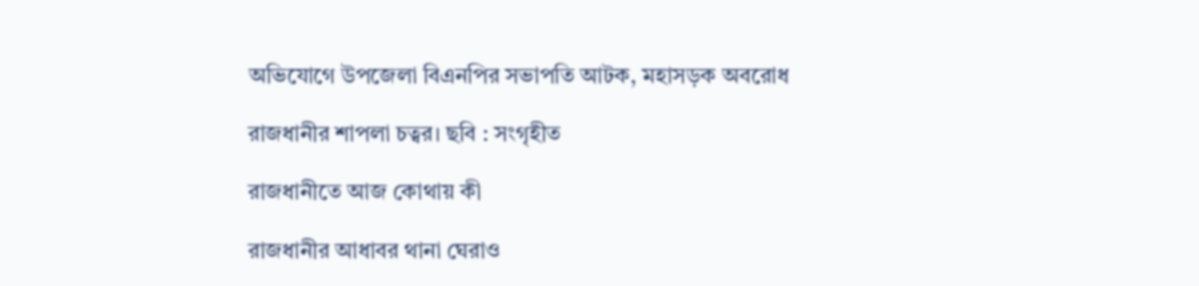অভিযোগে উপজেলা বিএনপির সভাপতি আটক, মহাসড়ক অবরোধ

রাজধানীর শাপলা চত্বর। ছবি : সংগৃহীত

রাজধানীতে আজ কোথায় কী

রাজধানীর আধাবর থানা ঘেরাও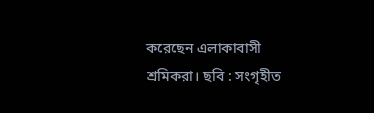করেছেন এলাকাবাসী শ্রমিকরা। ছবি : সংগৃহীত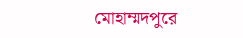মোহাম্মদপুরে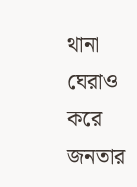থানা ঘেরাও করে জনতার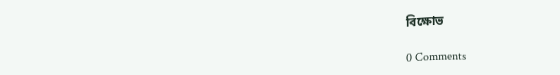বিক্ষোভ

0 Comments